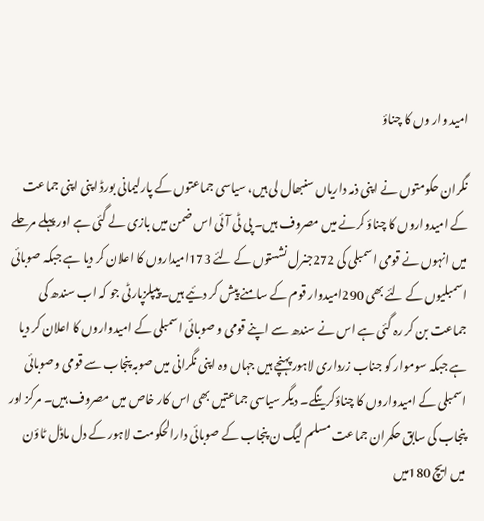امید وار وں کا چناؤ

نگران حکومتوں نے اپنی ذمہ داریاں سنبھال لی ہیں، سیاسی جماعتوں کے پارلیمانی بورڈ اپنی اپنی جماعت کے امیدواروں کا چناؤ کرنے میں مصروف ہیں۔ پی ٹی آئی اس ضمن میں بازی لے گئی ہے اور پہلے مرحلے میں انہوں نے قومی اسمبلی کی 272جنرل نشستوں کے لئے 173امیداروں کا اعلان کر دیا ہے جبکہ صوبائی اسمبلیوں کے لئے بھی 290امیدوار قوم کے سامنے پیش کر دئیے ہیں۔پیپلزپارٹی جو کہ اب سندھ کی جماعت بن کر رہ گئی ہے اس نے سندھ سے اپنے قومی و صوبائی اسمبلی کے امیدواروں کا اعلان کر دیا ہے جبکہ سوموار کو جناب زرداری لاہور پہنچے ہیں جہاں وہ اپنی نگرانی میں صوبہ پنجاب سے قومی وصوبائی اسمبلی کے امیدواروں کا چناؤکرینگے۔ دیگر سیاسی جماعتیں بھی اس کار خاص میں مصروف ہیں۔ مرکز اور پنجاب کی سابق حکمران جماعت مسلم لیگ ن پنجاب کے صوبائی دارالحکومت لاہور کے دل ماڈل ٹاؤن میں ایچ 180میں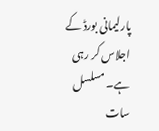پارلیمانی بورڈ کے اجلاس کر رہی ہے۔ مسلسل سات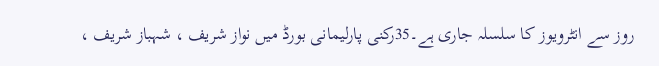روز سے انٹرویوز کا سلسلہ جاری ہے۔35رکنی پارلیمانی بورڈ میں نواز شریف ، شہباز شریف ،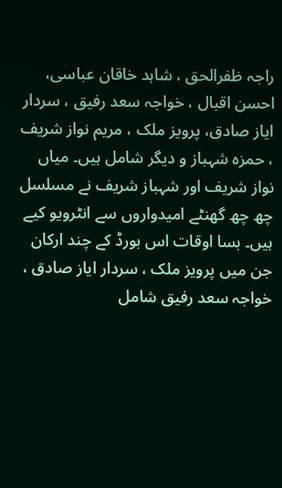راجہ ظفرالحق ، شاہد خاقان عباسی، احسن اقبال ، خواجہ سعد رفیق ، سردار ایاز صادق، پرویز ملک ، مریم نواز شریف ، حمزہ شہباز و دیگر شامل ہیں۔ میاں نواز شریف اور شہباز شریف نے مسلسل چھ چھ گھنٹے امیدواروں سے انٹرویو کیے ہیں۔ بسا اوقات اس بورڈ کے چند ارکان جن میں پرویز ملک ، سردار ایاز صادق ، خواجہ سعد رفیق شامل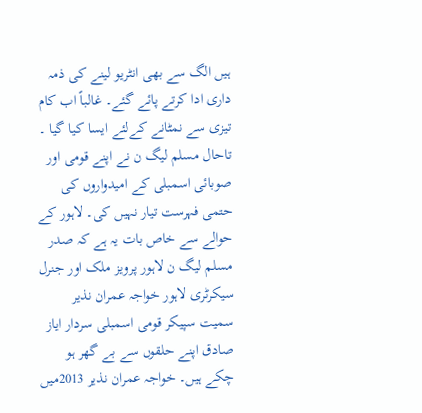ہیں الگ سے بھی انٹریو لینے کی ذمہ داری ادا کرتے پائے گئے۔ غالباً اب کام تیزی سے نمٹانے کےلئے ایسا کیا گیا ۔ تاحال مسلم لیگ ن نے اپنے قومی اور صوبائی اسمبلی کے امیدواروں کی حتمی فہرست تیار نہیں کی۔ لاہور کے حوالے سے خاص بات یہ ہے کہ صدر مسلم لیگ ن لاہور پرویز ملک اور جنرل سیکرٹری لاہور خواجہ عمران نذیر سمیت سپیکر قومی اسمبلی سردار ایاز صادق اپنے حلقوں سے بے گھر ہو چکے ہیں۔ خواجہ عمران نذیر 2013میں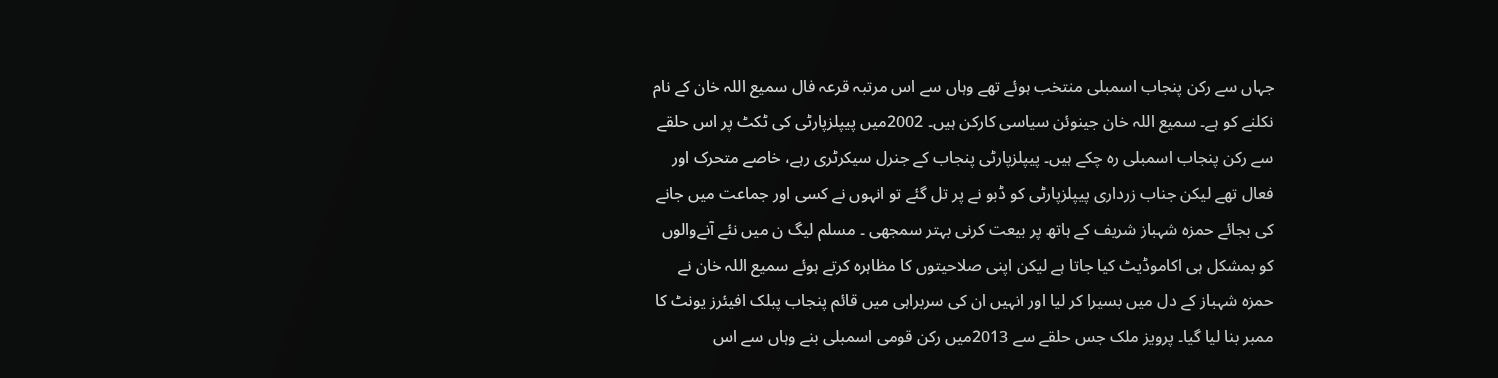جہاں سے رکن پنجاب اسمبلی منتخب ہوئے تھے وہاں سے اس مرتبہ قرعہ فال سمیع اللہ خان کے نام نکلنے کو ہے۔ سمیع اللہ خان جینوئن سیاسی کارکن ہیں۔ 2002میں پیپلزپارٹی کی ٹکٹ پر اس حلقے سے رکن پنجاب اسمبلی رہ چکے ہیں۔ پیپلزپارٹی پنجاب کے جنرل سیکرٹری رہے، خاصے متحرک اور فعال تھے لیکن جناب زرداری پیپلزپارٹی کو ڈبو نے پر تل گئے تو انہوں نے کسی اور جماعت میں جانے کی بجائے حمزہ شہباز شریف کے ہاتھ پر بیعت کرنی بہتر سمجھی ۔ مسلم لیگ ن میں نئے آنےوالوں کو بمشکل ہی اکاموڈیٹ کیا جاتا ہے لیکن اپنی صلاحیتوں کا مظاہرہ کرتے ہوئے سمیع اللہ خان نے حمزہ شہباز کے دل میں بسیرا کر لیا اور انہیں ان کی سربراہی میں قائم پنجاب پبلک افیئرز یونٹ کا ممبر بنا لیا گیا۔ پرویز ملک جس حلقے سے 2013میں رکن قومی اسمبلی بنے وہاں سے اس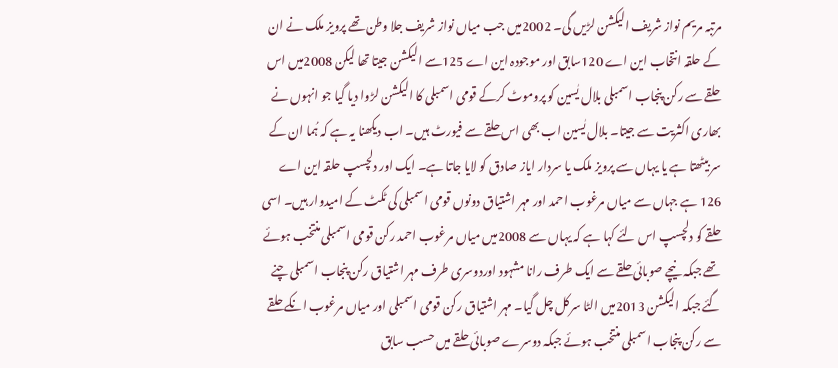مرتبہ مریم نواز شریف الیکشن لڑیں گی۔ 2002میں جب میاں نواز شریف جلا وطن تھے پرویز ملک نے ان کے حلقہ انتخاب این اے 120سابق اور موجودہ این اے 125سے الیکشن جیتا تھا لیکن 2008میں اس حلقے سے رکن پنجاب اسمبلی بلال یٰسین کو پروموٹ کرکے قومی اسمبلی کا الیکشن لڑوا دیا گیا جو انہوں نے بھاری اکثریت سے جیتا۔ بلال یٰسین اب بھی اس حلقے سے فیورٹ ہیں۔ اب دیکھنا یہ ہے کہ ہُما ان کے سر بیٹھتا ہے یا یہاں سے پرویز ملک یا سردار ایاز صادق کو لایا جاتا ہے۔ ایک اور دلچسپ حلقہ این اے 126 ہے جہاں سے میاں مرغوب احمد اور مہر اشتیاق دونوں قومی اسمبلی کی ٹکٹ کے امیدوار ہیں۔ اسی حلقے کو دلچسپ اس لئے کہا ہے کہ یہاں سے 2008میں میاں مرغوب احمد رکن قومی اسمبلی منتخب ہوئے تھے جبکہ نیچے صوبائی حلقے سے ایک طرف رانا مشہود اوردوسری طرف مہر اشتیاق رکن پنجاب اسمبلی چنے گئے جبکہ الیکشن 2013میں الٹا سرکل چل گیا۔ مہر اشتیاق رکن قومی اسمبلی اور میاں مرغوب انکے حلقے سے رکن پنجاب اسمبلی منتخب ہوئے جبکہ دوسرے صوبائی حلقے میں حسب سابق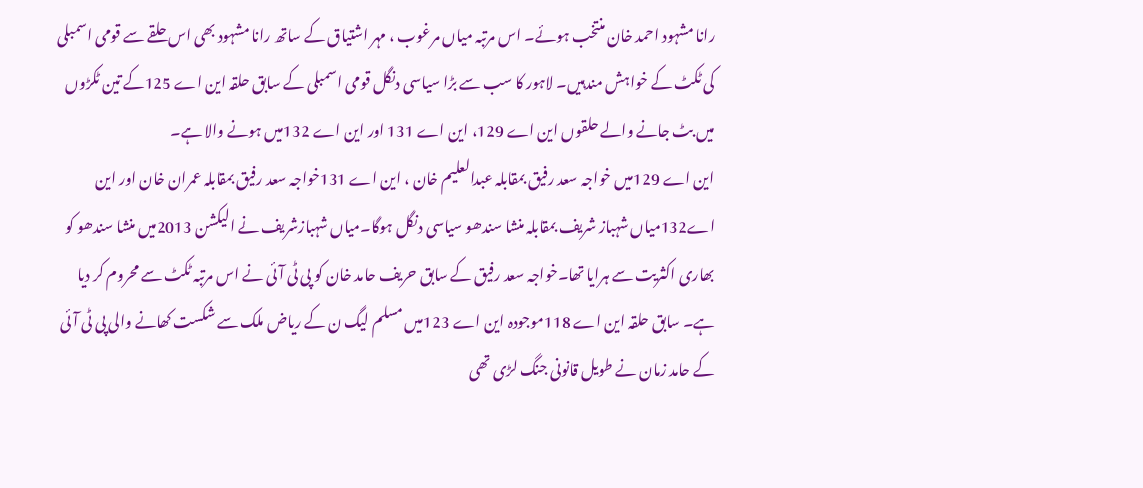رانا مشہود احمد خان منتخب ہوئے۔ اس مرتبہ میاں مرغوب ، مہر اشتیاق کے ساتھ رانا مشہود بھی اس حلقے سے قومی اسمبلی کی ٹکٹ کے خواہش مندہیں۔ لاہور کا سب سے بڑا سیاسی دنگل قومی اسمبلی کے سابق حلقہ این اے 125کے تین ٹکڑوں میں بٹ جانے والے حلقوں این اے 129، این اے 131 اور این اے 132میں ہونے والا ہے۔
این اے 129میں خواجہ سعد رفیق بمقابلہ عبدالعلیم خان ، این اے 131خواجہ سعد رفیق بمقابلہ عمران خان اور این اے132میاں شہباز شریف بمقابلہ منشا سندھو سیاسی دنگل ہوگا۔میاں شہبازشریف نے الیکشن 2013میں منشا سندھو کو بھاری اکثریت سے ہرایا تھا۔خواجہ سعد رفیق کے سابق حریف حامد خان کو پی ٹی آئی نے اس مرتبہ ٹکٹ سے محروم کر دیا ہے۔ سابق حلقہ این اے 118موجودہ این اے 123میں مسلم لیگ ن کے ریاض ملک سے شکست کھانے والی پی ٹی آئی کے حامد زمان نے طویل قانونی جنگ لڑی تھی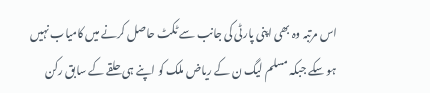اس مرتبہ وہ بھی اپنی پارٹی کی جانب سے ٹکٹ حاصل کرنے میں کامیاب نہیں ہو سکے جبکہ مسلم لیگ ن کے ریاض ملک کو اپنے ہی حلقے کے سابق رکن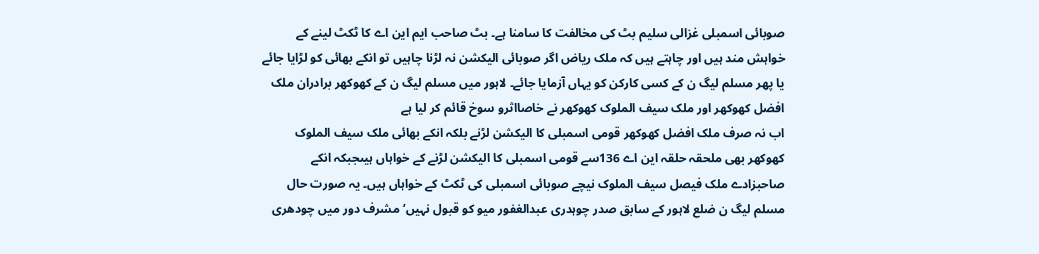صوبائی اسمبلی غزالی سلیم بٹ کی مخالفت کا سامنا ہے۔ بٹ صاحب ایم این اے کا ٹکٹ لینے کے خواہش مند ہیں اور چاہتے ہیں کہ ملک ریاض اگر صوبائی الیکشن نہ لڑنا چاہیں تو انکے بھائی کو لڑایا جائے یا پھر مسلم لیگ ن کے کسی کارکن کو یہاں آزمایا جائے۔ لاہور میں مسلم لیگ ن کے کھوکھر برادران ملک افضل کھوکھر اور ملک سیف الملوک کھوکھر نے خاصااثرو سوخ قائم کر لیا ہے
اب نہ صرف ملک افضل کھوکھر قومی اسمبلی کا الیکشن لڑنے بلکہ انکے بھائی ملک سیف الملوک کھوکھر بھی ملحقہ حلقہ این اے 136سے قومی اسمبلی کا الیکشن لڑنے کے خواہاں ہیںجبکہ انکے صاحبزادے ملک فیصل سیف الملوک نیچے صوبائی اسمبلی کی ٹکٹ کے خواہاں ہیں۔ یہ صورت حال مسلم لیگ ن ضلع لاہور کے سابق صدر چوہدری عبدالغفور میو کو قبول نہیں‘ مشرف دور میں چودھری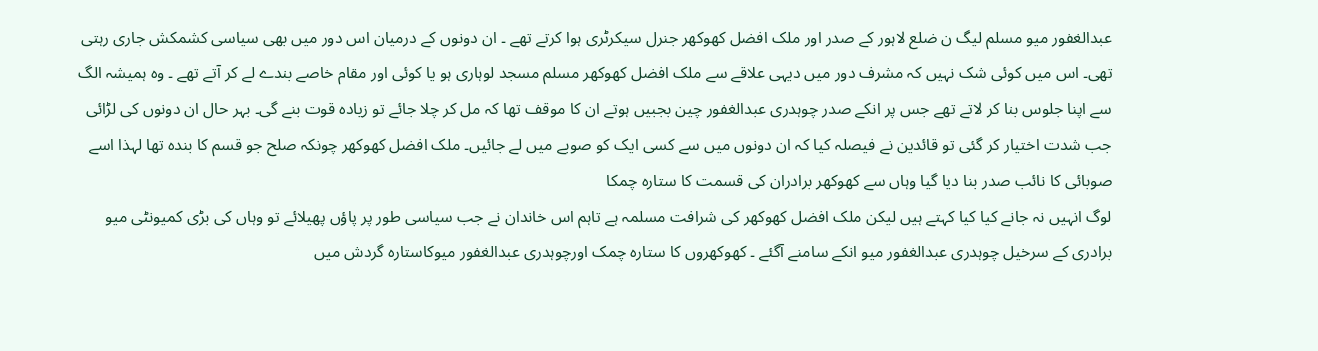عبدالغفور میو مسلم لیگ ن ضلع لاہور کے صدر اور ملک افضل کھوکھر جنرل سیکرٹری ہوا کرتے تھے ۔ ان دونوں کے درمیان اس دور میں بھی سیاسی کشمکش جاری رہتی تھی۔ اس میں کوئی شک نہیں کہ مشرف دور میں دیہی علاقے سے ملک افضل کھوکھر مسلم مسجد لوہاری ہو یا کوئی اور مقام خاصے بندے لے کر آتے تھے ۔ وہ ہمیشہ الگ سے اپنا جلوس بنا کر لاتے تھے جس پر انکے صدر چوہدری عبدالغفور چین بجبیں ہوتے ان کا موقف تھا کہ مل کر چلا جائے تو زیادہ قوت بنے گی۔ بہر حال ان دونوں کی لڑائی جب شدت اختیار کر گئی تو قائدین نے فیصلہ کیا کہ ان دونوں میں سے کسی ایک کو صوبے میں لے جائیں۔ ملک افضل کھوکھر چونکہ صلح جو قسم کا بندہ تھا لہذا اسے صوبائی کا نائب صدر بنا دیا گیا وہاں سے کھوکھر برادران کی قسمت کا ستارہ چمکا
لوگ انہیں نہ جانے کیا کیا کہتے ہیں لیکن ملک افضل کھوکھر کی شرافت مسلمہ ہے تاہم اس خاندان نے جب سیاسی طور پر پاؤں پھیلائے تو وہاں کی بڑی کمیونٹی میو برادری کے سرخیل چوہدری عبدالغفور میو انکے سامنے آگئے ۔ کھوکھروں کا ستارہ چمک اورچوہدری عبدالغفور میوکاستارہ گردش میں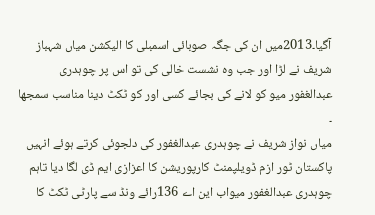آگیا۔2013میں ان کی جگہ صوبائی اسمبلی کا الیکشن میاں شہباز شریف نے لڑا اور جب وہ نشست خالی کی تو اس پر چوہدری عبدالغفور میو کو لانے کی بجائے کسی اور کو ٹکٹ دینا مناسب سمجھا ۔
میاں نواز شریف نے چوہدری عبدالغفور کی دلجوئی کرتے ہوئے انہیں پاکستان ٹور ازم ڈویلپمنٹ کارپوریشن کا اعزازی ایم ڈی لگا دیا تاہم چوہدری عبدالغفور میواب این اے 136رائے ونڈ سے پارٹی ٹکٹ کا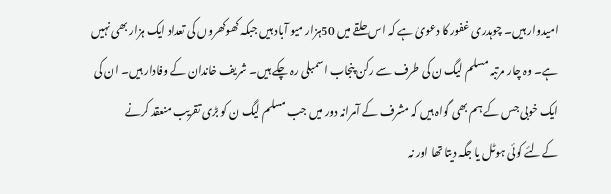امیدوار ہیں۔ چوہدری غفور کا دعویٰ ہے کہ اس حلقے میں 50ہزار میو آباد ہیں جبکہ کھوکھروں کی تعداد ایک ہزار بھی نہیں ہے۔ وہ چار مرتبہ مسلم لیگ ن کی طرف سے رکن پنجاب اسمبلی رہ چکے ہیں۔ شریف خاندان کے وفادار ہیں۔ ان کی ایک خوبی جس کے ہم بھی گواہ ہیں کہ مشرف کے آمرانہ دور میں جب مسلم لیگ ن کو بڑی تقریب منعقد کرنے کےلئے کوئی ہوٹل یا جگہ دیتا تھا اور نہ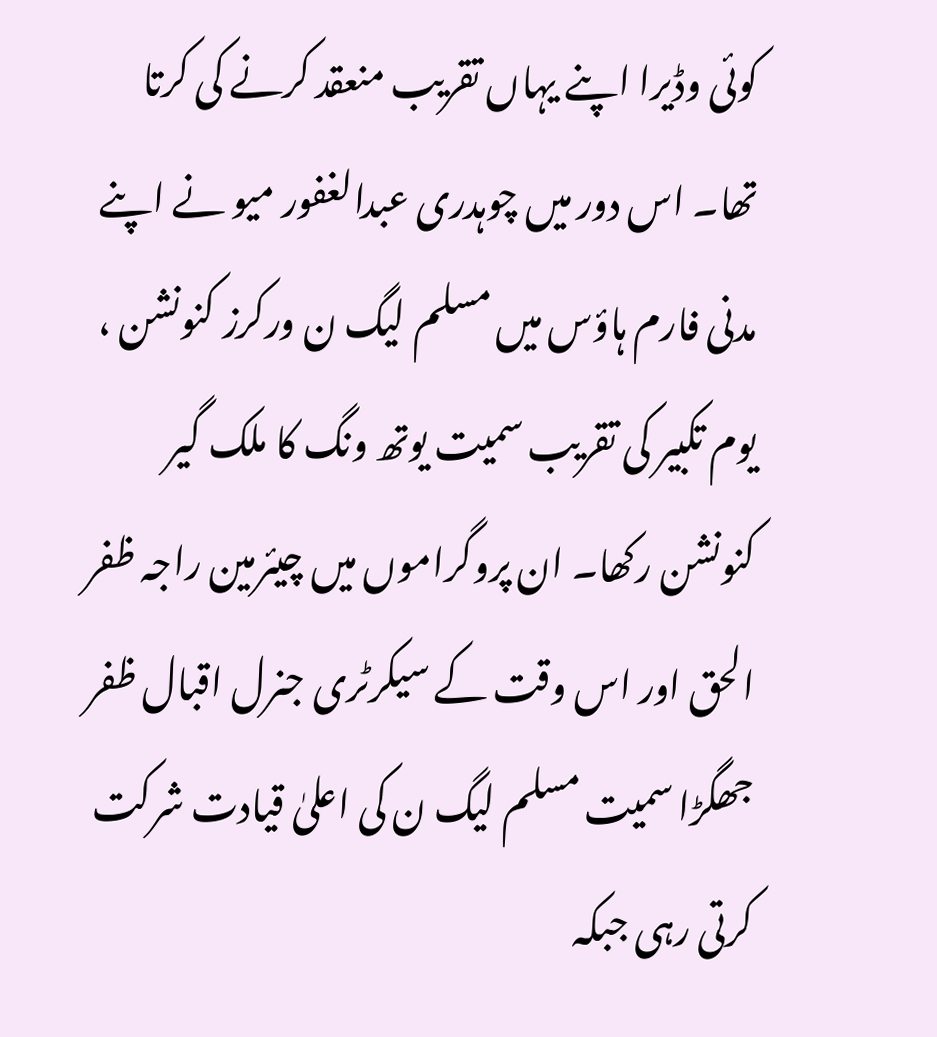کوئی وڈیرا اپنے یہاں تقریب منعقد کرنے کی کرتا تھا۔ اس دور میں چوہدری عبدالغفور میو نے اپنے مدنی فارم ہاؤس میں مسلم لیگ ن ورکرز کنونشن ، یوم تکبیر کی تقریب سمیت یوتھ ونگ کا ملک گیر کنونشن رکھا۔ ان پروگراموں میں چیئرمین راجہ ظفر الحق اور اس وقت کے سیکرٹری جنرل اقبال ظفر جھگڑا سمیت مسلم لیگ ن کی اعلیٰ قیادت شرکت کرتی رہی جبکہ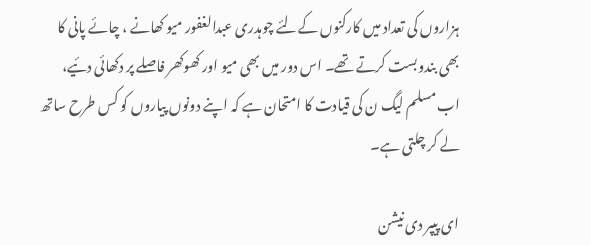ہزاروں کی تعداد میں کارکنوں کےلئے چوہدری عبدالغفور میو کھانے ، چائے پانی کا بھی بندوبست کرتے تھے۔ اس دور میں بھی میو اور کھوکھر فاصلے پر دکھائی دئیے، اب مسلم لیگ ن کی قیادت کا امتحان ہے کہ اپنے دونوں پیاروں کو کس طرح ساتھ لے کر چلتی ہے۔

ای پیپر دی نیشن